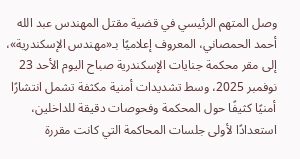وصل المتهم الرئيسي في قضية مقتل المهندس عبد الله أحمد الحمصاني، المعروف إعلاميًا بـ«مهندس الإسكندرية»، إلى مقر محكمة جنايات الإسكندرية صباح اليوم الأحد 23 نوفمبر 2025، وسط تشديدات أمنية مكثفة تشمل انتشارًا أمنيًا كثيفًا حول المحكمة وفحوصات دقيقة للداخلين،
استعدادًا لأولى جلسات المحاكمة التي كانت مقررة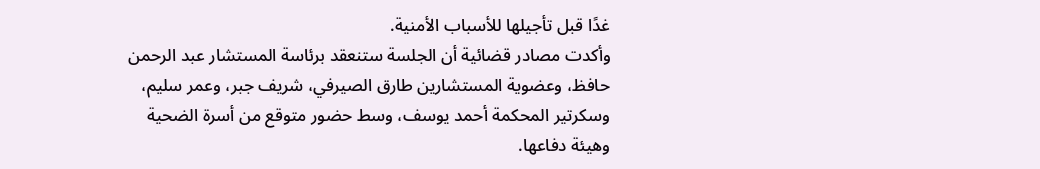غدًا قبل تأجيلها للأسباب الأمنية.
وأكدت مصادر قضائية أن الجلسة ستنعقد برئاسة المستشار عبد الرحمن حافظ، وعضوية المستشارين طارق الصيرفي، شريف جبر، وعمر سليم، وسكرتير المحكمة أحمد يوسف، وسط حضور متوقع من أسرة الضحية وهيئة دفاعها.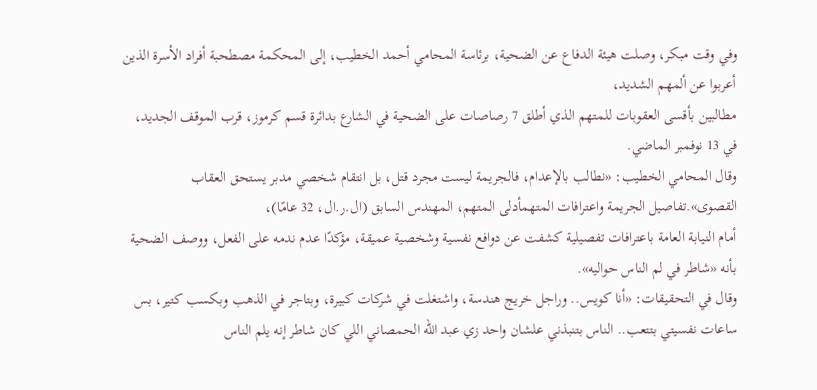وفي وقت مبكر، وصلت هيئة الدفاع عن الضحية، برئاسة المحامي أحمد الخطيب، إلى المحكمة مصطحبة أفراد الأسرة الذين أعربوا عن ألمهم الشديد،
مطالبين بأقسى العقوبات للمتهم الذي أطلق 7 رصاصات على الضحية في الشارع بدائرة قسم كرموز، قرب الموقف الجديد، في 13 نوفمبر الماضي.
وقال المحامي الخطيب: «نطالب بالإعدام، فالجريمة ليست مجرد قتل، بل انتقام شخصي مدبر يستحق العقاب القصوى».تفاصيل الجريمة واعترافات المتهمأدلى المتهم، المهندس السابق (ال.ر.ال، 32 عامًا)،
أمام النيابة العامة باعترافات تفصيلية كشفت عن دوافع نفسية وشخصية عميقة، مؤكدًا عدم ندمه على الفعل، ووصف الضحية بأنه «شاطر في لم الناس حواليه».
وقال في التحقيقات: «أنا كويس.. وراجل خريج هندسة، واشتغلت في شركات كبيرة، وبتاجر في الذهب وبكسب كتير، بس ساعات نفسيتي بتتعب.. الناس بتنبذني علشان واحد زي عبد الله الحمصاني اللي كان شاطر إنه يلم الناس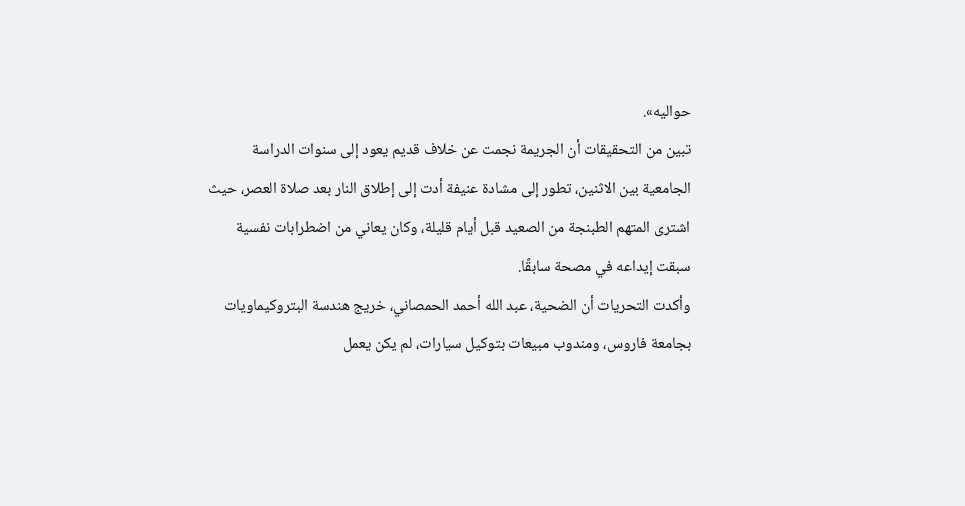حواليه».
تبين من التحقيقات أن الجريمة نجمت عن خلاف قديم يعود إلى سنوات الدراسة الجامعية بين الاثنين، تطور إلى مشادة عنيفة أدت إلى إطلاق النار بعد صلاة العصر، حيث اشترى المتهم الطبنجة من الصعيد قبل أيام قليلة، وكان يعاني من اضطرابات نفسية سبقت إيداعه في مصحة سابقًا.
وأكدت التحريات أن الضحية، عبد الله أحمد الحمصاني، خريج هندسة البتروكيماويات بجامعة فاروس، ومندوب مبيعات بتوكيل سيارات، لم يكن يعمل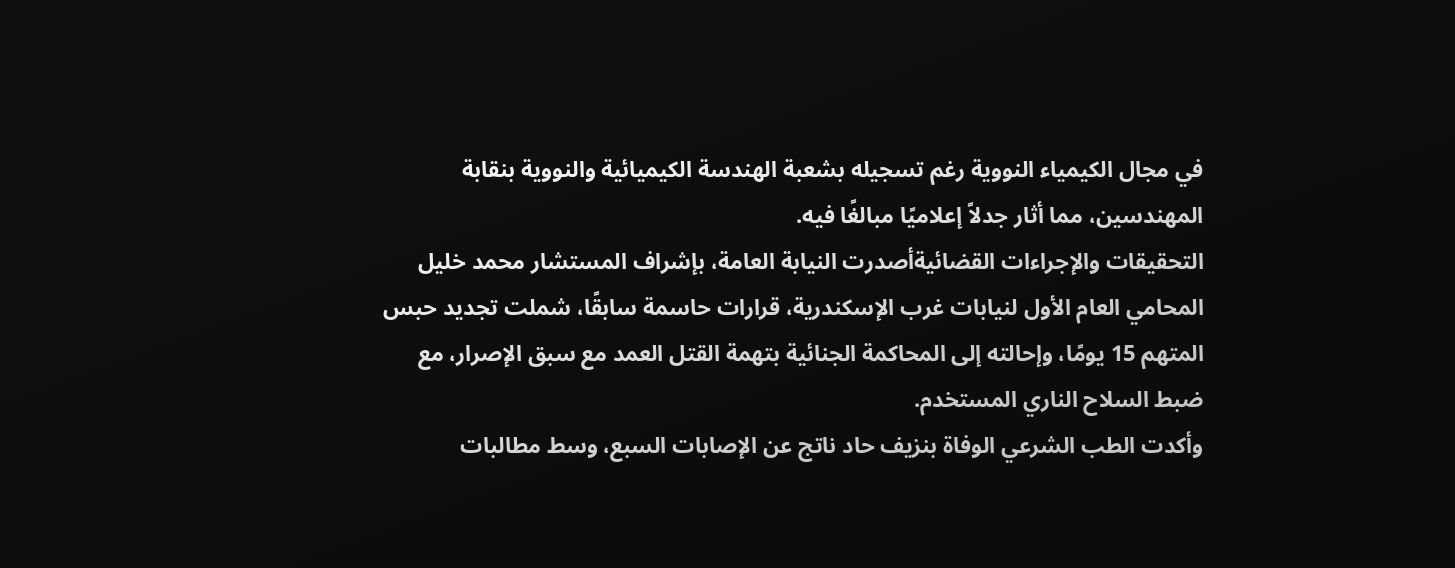في مجال الكيمياء النووية رغم تسجيله بشعبة الهندسة الكيميائية والنووية بنقابة المهندسين، مما أثار جدلاً إعلاميًا مبالغًا فيه.
التحقيقات والإجراءات القضائيةأصدرت النيابة العامة، بإشراف المستشار محمد خليل المحامي العام الأول لنيابات غرب الإسكندرية، قرارات حاسمة سابقًا، شملت تجديد حبس المتهم 15 يومًا، وإحالته إلى المحاكمة الجنائية بتهمة القتل العمد مع سبق الإصرار، مع ضبط السلاح الناري المستخدم.
وأكدت الطب الشرعي الوفاة بنزيف حاد ناتج عن الإصابات السبع، وسط مطالبات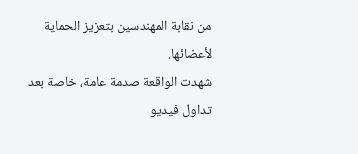من نقابة المهندسين بتعزيز الحماية لأعضائها.
شهدت الواقعة صدمة عامة، خاصة بعد تداول فيديو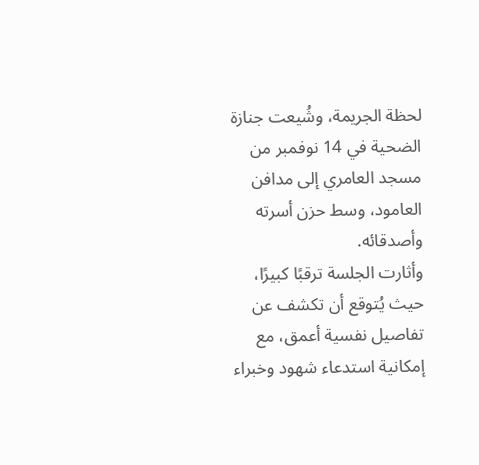لحظة الجريمة، وشُيعت جنازة الضحية في 14 نوفمبر من مسجد العامري إلى مدافن العامود، وسط حزن أسرته وأصدقائه.
وأثارت الجلسة ترقبًا كبيرًا، حيث يُتوقع أن تكشف عن تفاصيل نفسية أعمق، مع إمكانية استدعاء شهود وخبراء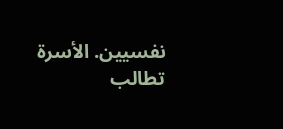نفسيين. الأسرة تطالب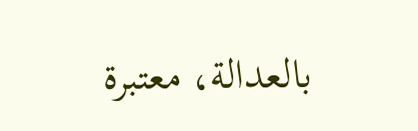بالعدالة، معتبرة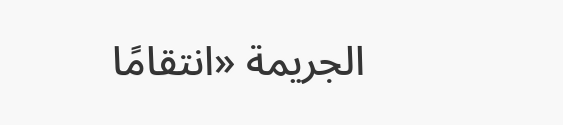الجريمة «انتقامًا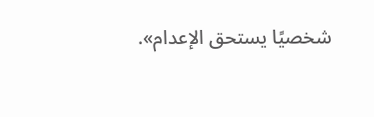شخصيًا يستحق الإعدام».